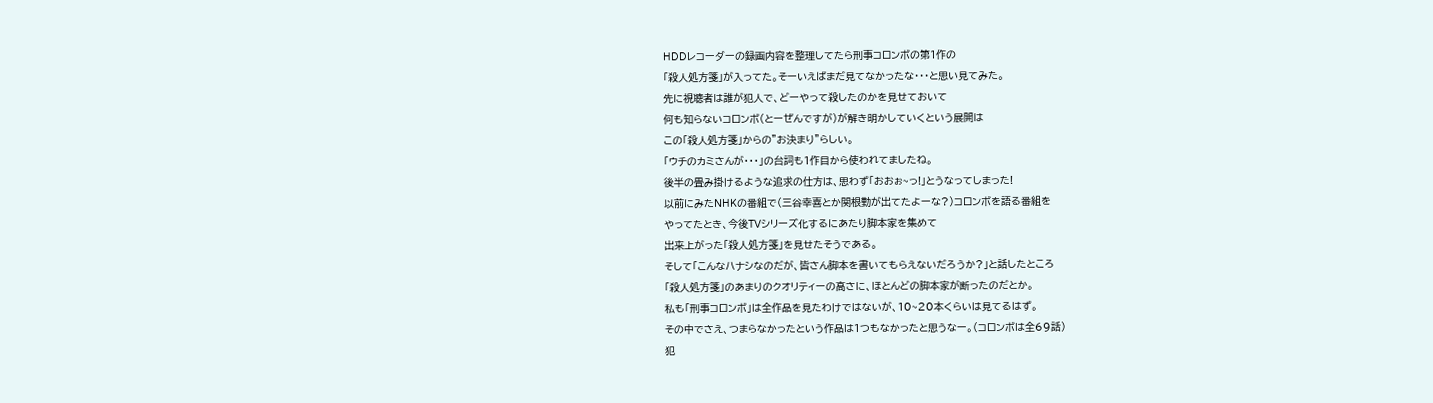HDDレコーダーの録画内容を整理してたら刑事コロンボの第1作の
「殺人処方箋」が入ってた。そーいえばまだ見てなかったな・・・と思い見てみた。
先に視聴者は誰が犯人で、どーやって殺したのかを見せておいて
何も知らないコロンボ(とーぜんですが)が解き明かしていくという展開は
この「殺人処方箋」からの”お決まり”らしい。
「ウチのカミさんが・・・」の台詞も1作目から使われてましたね。
後半の畳み掛けるような追求の仕方は、思わず「おおぉ~っ!」とうなってしまった!
以前にみたNHKの番組で(三谷幸喜とか関根勤が出てたよーな?)コロンボを語る番組を
やってたとき、今後TVシリーズ化するにあたり脚本家を集めて
出来上がった「殺人処方箋」を見せたそうである。
そして「こんなハナシなのだが、皆さん脚本を書いてもらえないだろうか?」と話したところ
「殺人処方箋」のあまりのクオリティーの高さに、ほとんどの脚本家が断ったのだとか。
私も「刑事コロンボ」は全作品を見たわけではないが、10~20本くらいは見てるはず。
その中でさえ、つまらなかったという作品は1つもなかったと思うなー。(コロンボは全69話)
犯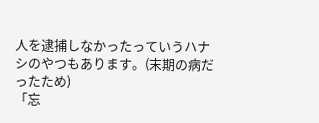人を逮捕しなかったっていうハナシのやつもあります。(末期の病だったため)
「忘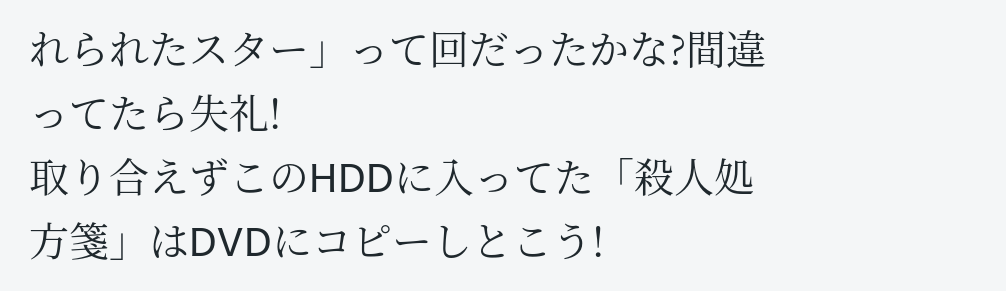れられたスター」って回だったかな?間違ってたら失礼!
取り合えずこのHDDに入ってた「殺人処方箋」はDVDにコピーしとこう!